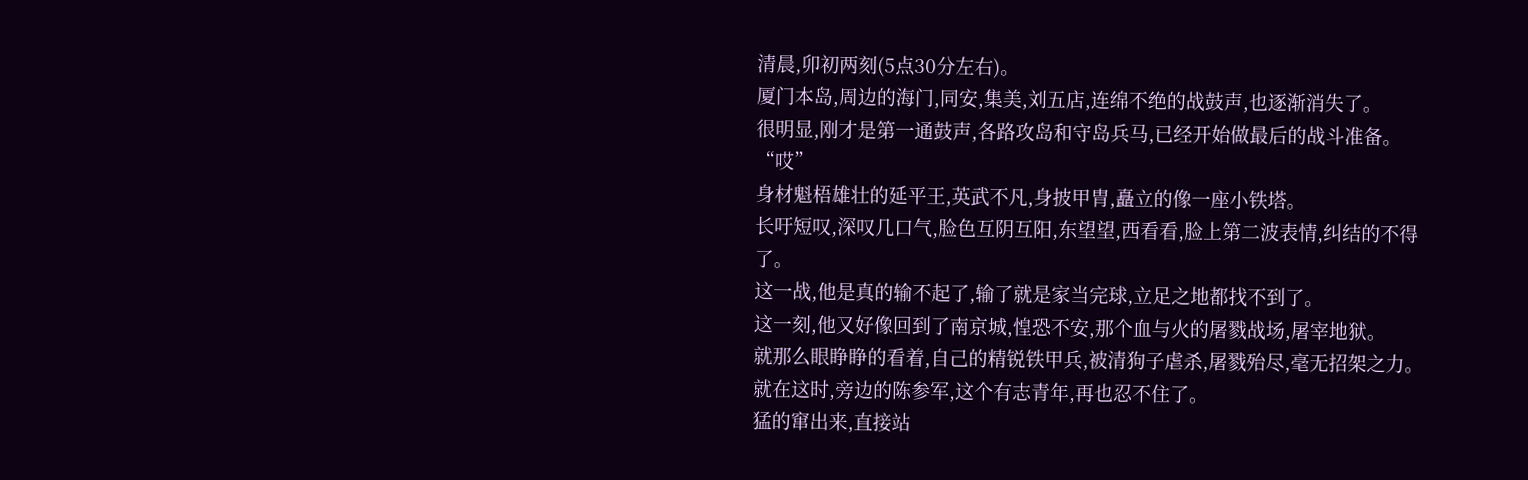清晨,卯初两刻(5点30分左右)。
厦门本岛,周边的海门,同安,集美,刘五店,连绵不绝的战鼓声,也逐渐消失了。
很明显,刚才是第一通鼓声,各路攻岛和守岛兵马,已经开始做最后的战斗准备。
“哎”
身材魁梧雄壮的延平王,英武不凡,身披甲胄,矗立的像一座小铁塔。
长吁短叹,深叹几口气,脸色互阴互阳,东望望,西看看,脸上第二波表情,纠结的不得了。
这一战,他是真的输不起了,输了就是家当完球,立足之地都找不到了。
这一刻,他又好像回到了南京城,惶恐不安,那个血与火的屠戮战场,屠宰地狱。
就那么眼睁睁的看着,自己的精锐铁甲兵,被清狗子虐杀,屠戮殆尽,毫无招架之力。
就在这时,旁边的陈参军,这个有志青年,再也忍不住了。
猛的窜出来,直接站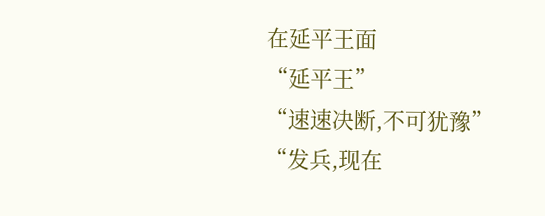在延平王面
“延平王”
“速速决断,不可犹豫”
“发兵,现在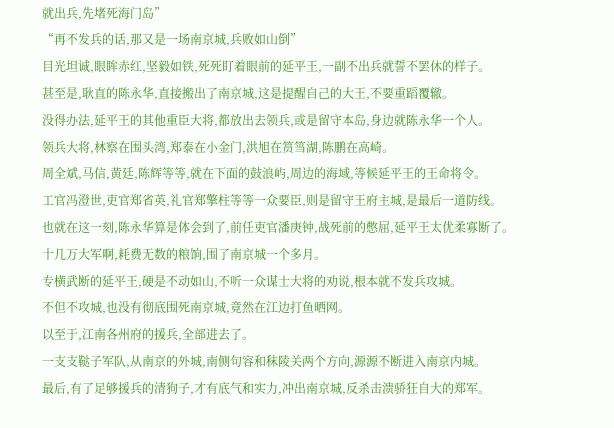就出兵,先堵死海门岛”
“再不发兵的话,那又是一场南京城,兵败如山倒”
目光坦诚,眼眸赤红,坚毅如铁,死死盯着眼前的延平王,一副不出兵就誓不罢休的样子。
甚至是,耿直的陈永华,直接搬出了南京城,这是提醒自己的大王,不要重蹈覆辙。
没得办法,延平王的其他重臣大将,都放出去领兵,或是留守本岛,身边就陈永华一个人。
领兵大将,林察在围头湾,郑泰在小金门,洪旭在筼筜湖,陈鹏在高崎。
周全斌,马信,黄廷,陈辉等等,就在下面的鼓浪屿,周边的海域,等候延平王的王命将令。
工官冯澄世,吏官郑省英,礼官郑擎柱等等一众要臣,则是留守王府主城,是最后一道防线。
也就在这一刻,陈永华算是体会到了,前任吏官潘庚钟,战死前的憋屈,延平王太优柔寡断了。
十几万大军啊,耗费无数的粮饷,围了南京城一个多月。
专横武断的延平王,硬是不动如山,不听一众谋士大将的劝说,根本就不发兵攻城。
不但不攻城,也没有彻底围死南京城,竟然在江边打鱼晒网。
以至于,江南各州府的援兵,全部进去了。
一支支鞑子军队,从南京的外城,南侧句容和秣陵关两个方向,源源不断进入南京内城。
最后,有了足够援兵的清狗子,才有底气和实力,冲出南京城,反杀击溃骄狂自大的郑军。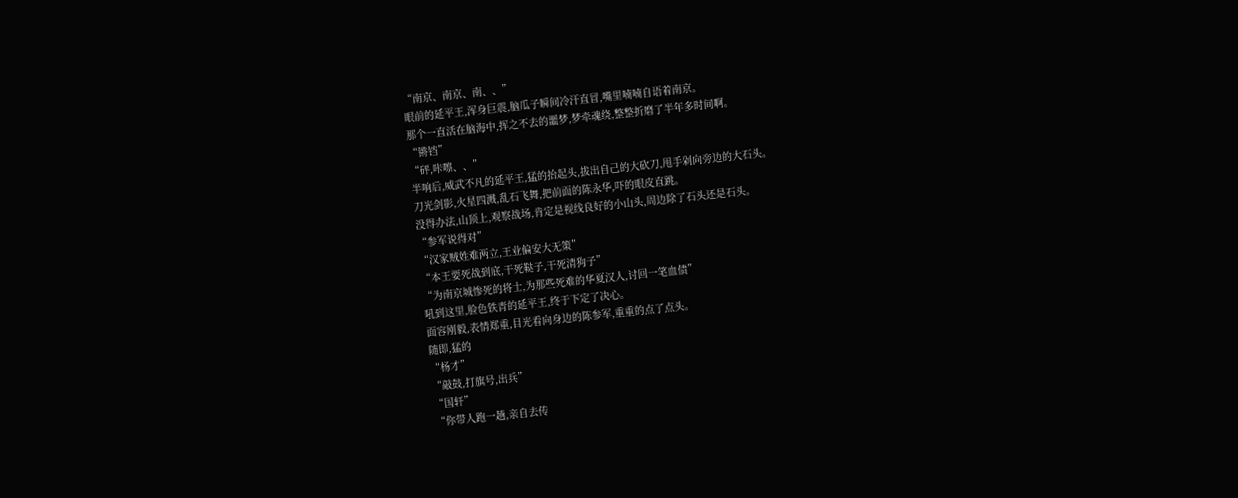“南京、南京、南、、”
眼前的延平王,浑身巨震,脑瓜子瞬间冷汗直冒,嘴里喃喃自语着南京。
那个一直活在脑海中,挥之不去的噩梦,梦牵魂绕,整整折磨了半年多时间啊。
“锵铛”
“砰,咔嚓、、”
半响后,威武不凡的延平王,猛的抬起头,拔出自己的大砍刀,甩手剁向旁边的大石头。
刀光剑影,火星四溅,乱石飞舞,把前面的陈永华,吓的眼皮直跳。
没得办法,山顶上,观察战场,肯定是视线良好的小山头,周边除了石头还是石头。
“参军说得对”
“汉家贼姓难两立,王业偏安大无策”
“本王要死战到底,干死鞑子,干死清狗子”
“为南京城惨死的将士,为那些死难的华夏汉人,讨回一笔血债”
吼到这里,脸色铁青的延平王,终于下定了决心。
面容刚毅,表情郑重,目光看向身边的陈参军,重重的点了点头。
随即,猛的
“杨才”
“敲鼓,打旗号,出兵”
“国轩”
“你带人跑一趟,亲自去传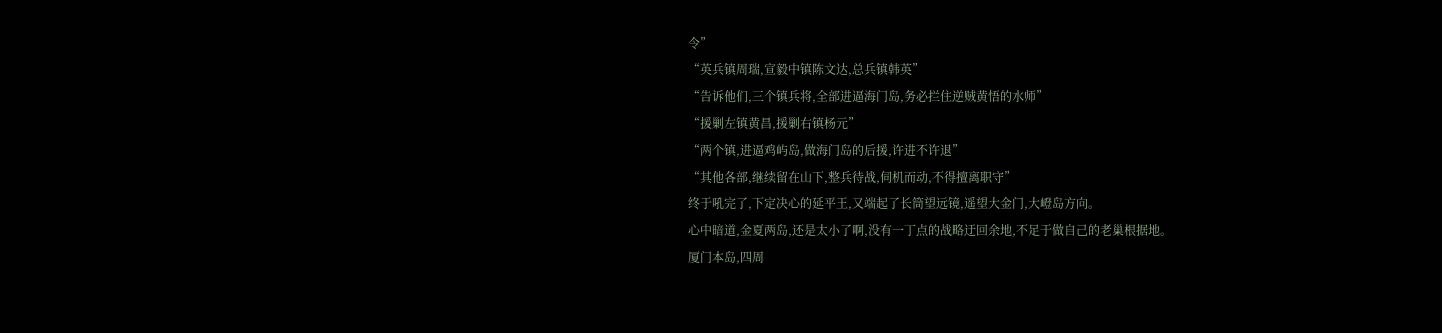令”
“英兵镇周瑞,宣毅中镇陈文达,总兵镇韩英”
“告诉他们,三个镇兵将,全部进逼海门岛,务必拦住逆贼黄悟的水师”
“援剿左镇黄昌,援剿右镇杨元”
“两个镇,进逼鸡屿岛,做海门岛的后援,许进不许退”
“其他各部,继续留在山下,整兵待战,伺机而动,不得擅离职守”
终于吼完了,下定决心的延平王,又端起了长筒望远镜,遥望大金门,大嶝岛方向。
心中暗道,金夏两岛,还是太小了啊,没有一丁点的战略迂回余地,不足于做自己的老巢根据地。
厦门本岛,四周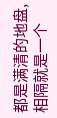都是满清的地盘,相隔就是一个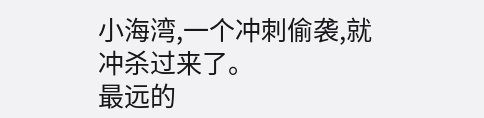小海湾,一个冲刺偷袭,就冲杀过来了。
最远的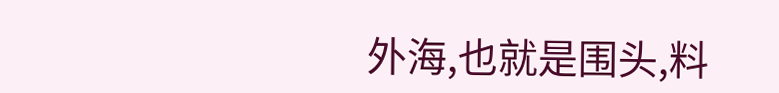外海,也就是围头,料